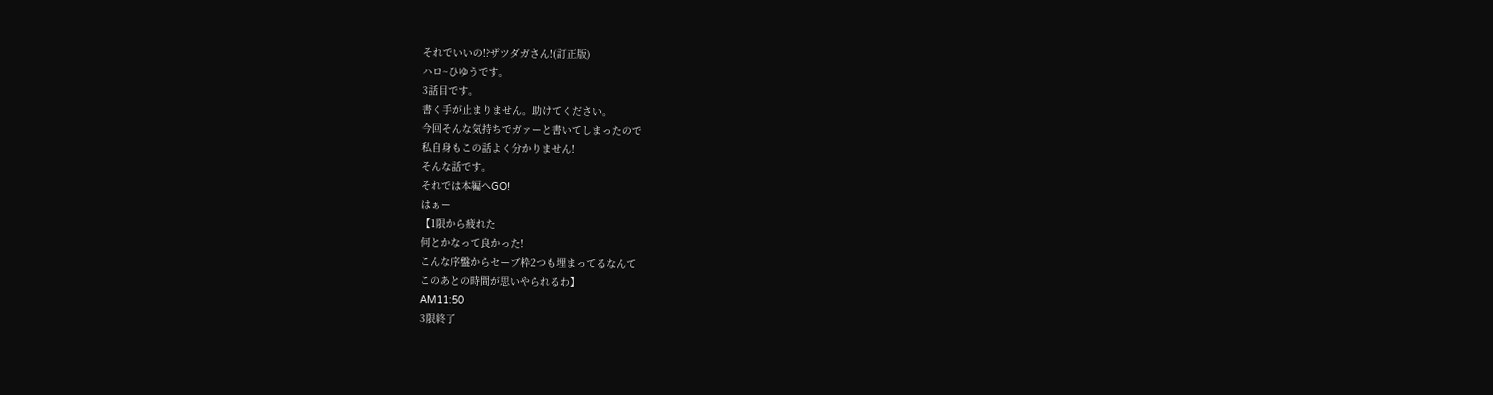それでいいの!?ザツダガさん!(訂正版)
ハロ~ひゆうです。
3話目です。
書く手が止まりません。助けてください。
今回そんな気持ちでガァーと書いてしまったので
私自身もこの話よく分かりません!
そんな話です。
それでは本編へGO!
はぁー
【1限から疲れた
何とかなって良かった!
こんな序盤からセーブ枠2つも埋まってるなんて
このあとの時間が思いやられるわ】
AM11:50
3限終了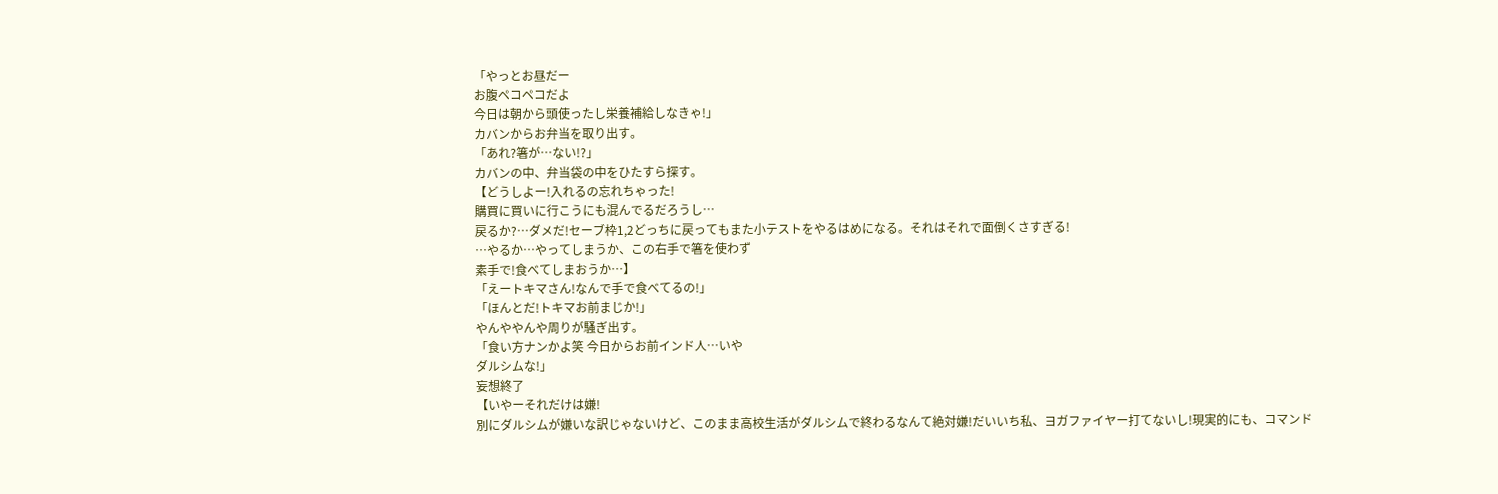「やっとお昼だー
お腹ペコペコだよ
今日は朝から頭使ったし栄養補給しなきゃ!」
カバンからお弁当を取り出す。
「あれ?箸が…ない!?」
カバンの中、弁当袋の中をひたすら探す。
【どうしよー!入れるの忘れちゃった!
購買に買いに行こうにも混んでるだろうし…
戻るか?…ダメだ!セーブ枠1,2どっちに戻ってもまた小テストをやるはめになる。それはそれで面倒くさすぎる!
…やるか…やってしまうか、この右手で箸を使わず
素手で!食べてしまおうか…】
「えートキマさん!なんで手で食べてるの!」
「ほんとだ!トキマお前まじか!」
やんややんや周りが騒ぎ出す。
「食い方ナンかよ笑 今日からお前インド人…いや
ダルシムな!」
妄想終了
【いやーそれだけは嫌!
別にダルシムが嫌いな訳じゃないけど、このまま高校生活がダルシムで終わるなんて絶対嫌!だいいち私、ヨガファイヤー打てないし!現実的にも、コマンド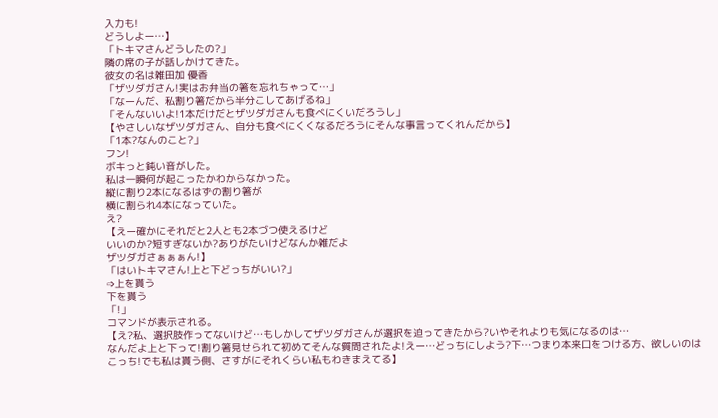入力も!
どうしよー…】
「トキマさんどうしたの?」
隣の席の子が話しかけてきた。
彼女の名は雑田加 優香
「ザツダガさん!実はお弁当の箸を忘れちゃって…」
「なーんだ、私割り箸だから半分こしてあげるね」
「そんないいよ!1本だけだとザツダガさんも食べにくいだろうし」
【やさしいなザツダガさん、自分も食べにくくなるだろうにそんな事言ってくれんだから】
「1本?なんのこと?」
フン!
ボキっと鈍い音がした。
私は一瞬何が起こったかわからなかった。
縦に割り2本になるはずの割り箸が
横に割られ4本になっていた。
え?
【えー確かにそれだと2人とも2本づつ使えるけど
いいのか?短すぎないか?ありがたいけどなんか雑だよ
ザツダガさぁぁぁん!】
「はいトキマさん!上と下どっちがいい?」
➩上を貰う
下を貰う
「!」
コマンドが表示される。
【え?私、選択肢作ってないけど…もしかしてザツダガさんが選択を迫ってきたから?いやそれよりも気になるのは…
なんだよ上と下って!割り箸見せられて初めてそんな質問されたよ!えー…どっちにしよう?下…つまり本来口をつける方、欲しいのはこっち!でも私は貰う側、さすがにそれくらい私もわきまえてる】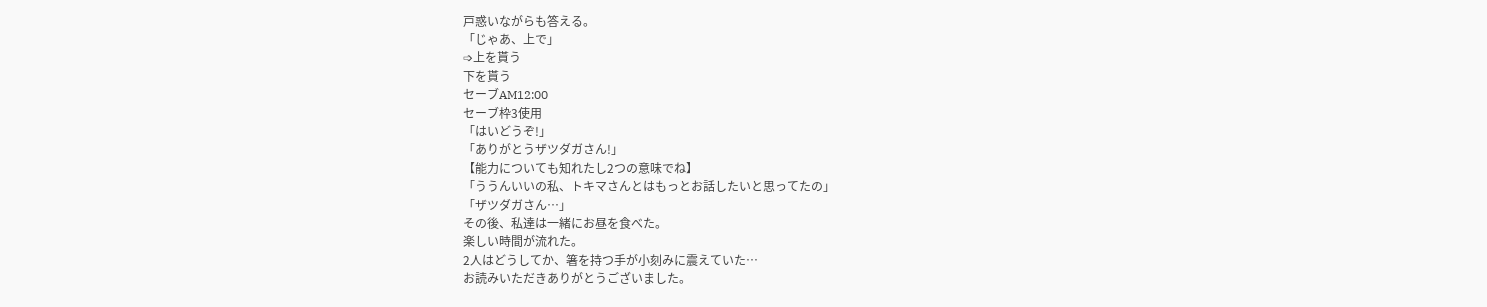戸惑いながらも答える。
「じゃあ、上で」
➩上を貰う
下を貰う
セーブAM12:00
セーブ枠3使用
「はいどうぞ!」
「ありがとうザツダガさん!」
【能力についても知れたし2つの意味でね】
「ううんいいの私、トキマさんとはもっとお話したいと思ってたの」
「ザツダガさん…」
その後、私達は一緒にお昼を食べた。
楽しい時間が流れた。
2人はどうしてか、箸を持つ手が小刻みに震えていた…
お読みいただきありがとうございました。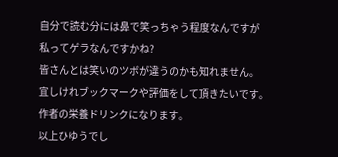自分で読む分には鼻で笑っちゃう程度なんですが
私ってゲラなんですかね?
皆さんとは笑いのツボが違うのかも知れません。
宜しけれブックマークや評価をして頂きたいです。
作者の栄養ドリンクになります。
以上ひゆうでし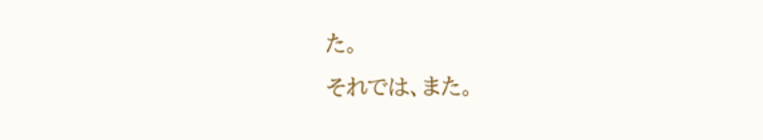た。
それでは、また。